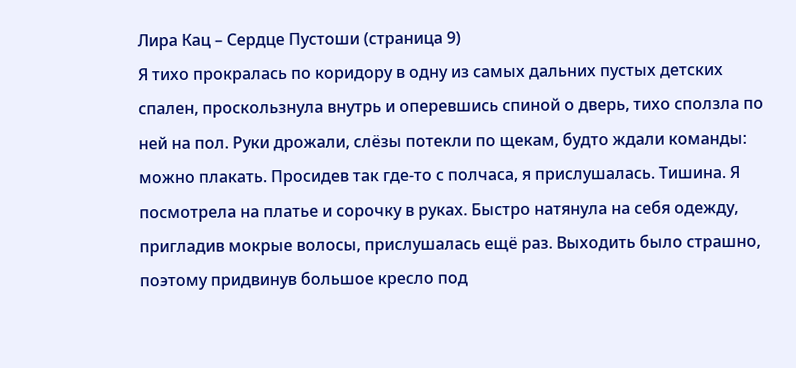Лира Кац – Сердце Пустоши (страница 9)
Я тихо прокралась по коридору в одну из самых дальних пустых детских спален, проскользнула внутрь и оперевшись спиной о дверь, тихо сползла по ней на пол. Руки дрожали, слёзы потекли по щекам, будто ждали команды: можно плакать. Просидев так где-то с полчаса, я прислушалась. Тишина. Я посмотрела на платье и сорочку в руках. Быстро натянула на себя одежду, пригладив мокрые волосы, прислушалась ещё раз. Выходить было страшно, поэтому придвинув большое кресло под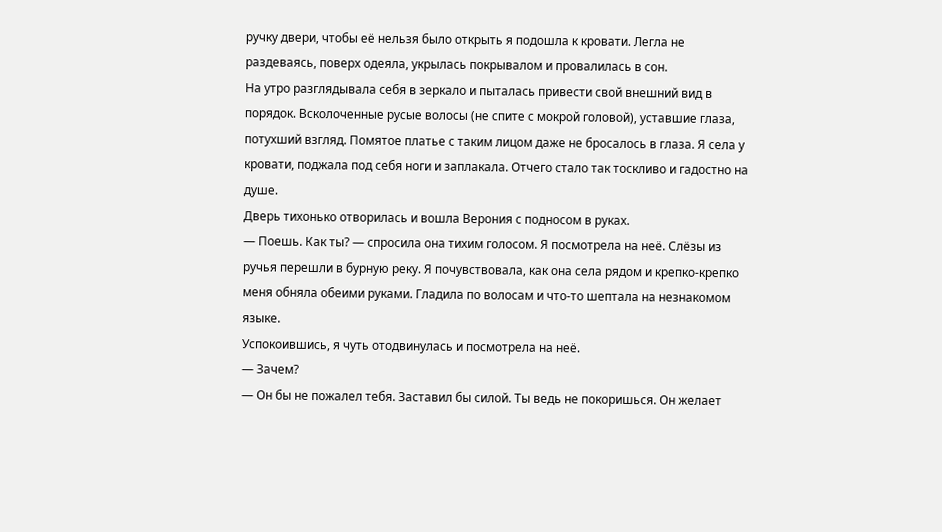ручку двери, чтобы её нельзя было открыть я подошла к кровати. Легла не раздеваясь, поверх одеяла, укрылась покрывалом и провалилась в сон.
На утро разглядывала себя в зеркало и пыталась привести свой внешний вид в порядок. Всколоченные русые волосы (не спите с мокрой головой), уставшие глаза, потухший взгляд. Помятое платье с таким лицом даже не бросалось в глаза. Я села у кровати, поджала под себя ноги и заплакала. Отчего стало так тоскливо и гадостно на душе.
Дверь тихонько отворилась и вошла Верония с подносом в руках.
— Поешь. Как ты? — спросила она тихим голосом. Я посмотрела на неё. Слёзы из ручья перешли в бурную реку. Я почувствовала, как она села рядом и крепко-крепко меня обняла обеими руками. Гладила по волосам и что-то шептала на незнакомом языке.
Успокоившись, я чуть отодвинулась и посмотрела на неё.
— Зачем?
— Он бы не пожалел тебя. Заставил бы силой. Ты ведь не покоришься. Он желает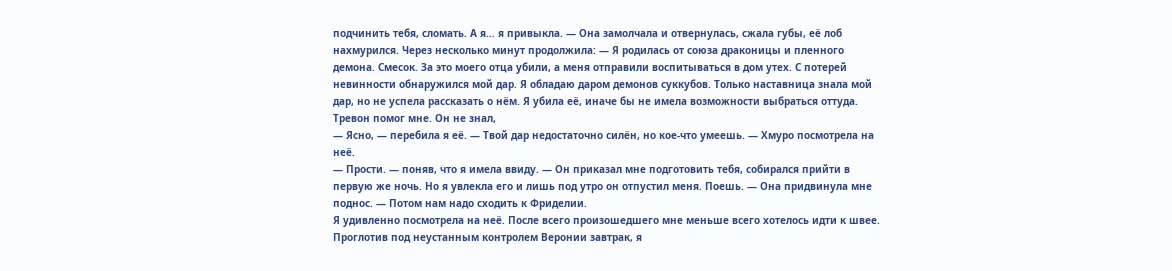подчинить тебя, сломать. А я… я привыкла. — Она замолчала и отвернулась, сжала губы, её лоб нахмурился. Через несколько минут продолжила: — Я родилась от союза драконицы и пленного демона. Смесок. За это моего отца убили, а меня отправили воспитываться в дом утех. С потерей невинности обнаружился мой дар. Я обладаю даром демонов суккубов. Только наставница знала мой дар, но не успела рассказать о нём. Я убила её, иначе бы не имела возможности выбраться оттуда. Тревон помог мне. Он не знал,
— Ясно, — перебила я её. — Твой дар недостаточно силён, но кое-что умеешь. — Хмуро посмотрела на неё.
— Прости. — поняв, что я имела ввиду. — Он приказал мне подготовить тебя, собирался прийти в первую же ночь. Но я увлекла его и лишь под утро он отпустил меня. Поешь. — Она придвинула мне поднос. — Потом нам надо сходить к Фриделии.
Я удивленно посмотрела на неё. После всего произошедшего мне меньше всего хотелось идти к швее. Проглотив под неустанным контролем Веронии завтрак, я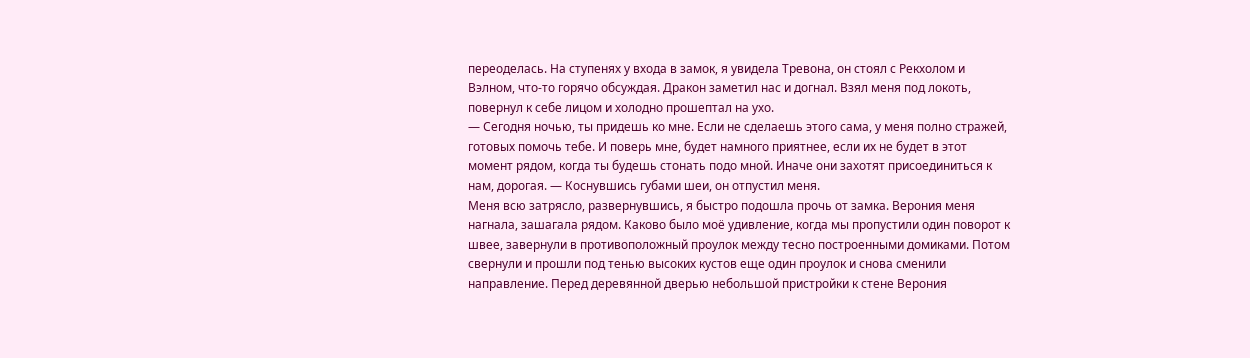переоделась. На ступенях у входа в замок, я увидела Тревона, он стоял с Рекхолом и Вэлном, что-то горячо обсуждая. Дракон заметил нас и догнал. Взял меня под локоть, повернул к себе лицом и холодно прошептал на ухо.
— Сегодня ночью, ты придешь ко мне. Если не сделаешь этого сама, у меня полно стражей, готовых помочь тебе. И поверь мне, будет намного приятнее, если их не будет в этот момент рядом, когда ты будешь стонать подо мной. Иначе они захотят присоединиться к нам, дорогая. — Коснувшись губами шеи, он отпустил меня.
Меня всю затрясло, развернувшись, я быстро подошла прочь от замка. Верония меня нагнала, зашагала рядом. Каково было моё удивление, когда мы пропустили один поворот к швее, завернули в противоположный проулок между тесно построенными домиками. Потом свернули и прошли под тенью высоких кустов еще один проулок и снова сменили направление. Перед деревянной дверью небольшой пристройки к стене Верония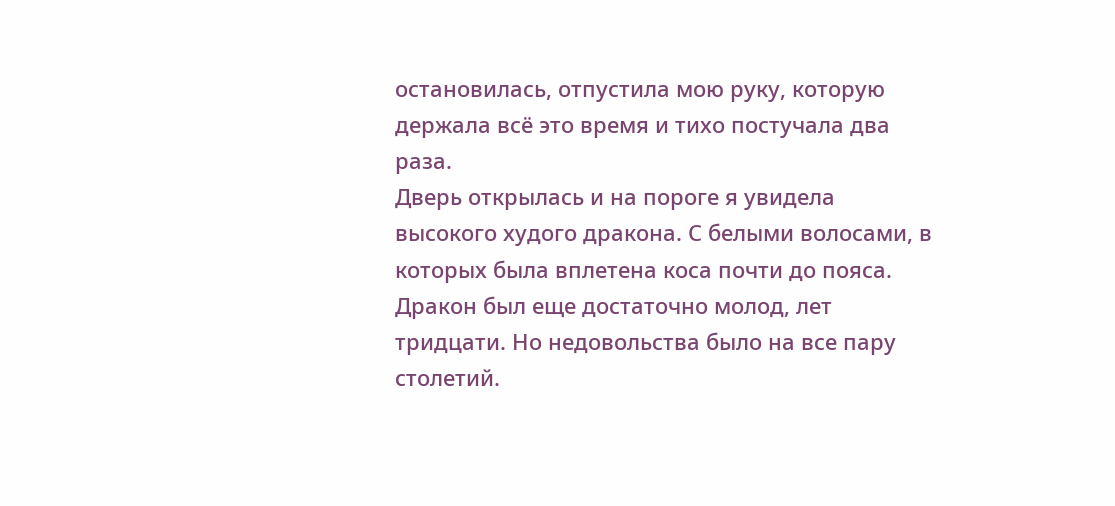остановилась, отпустила мою руку, которую держала всё это время и тихо постучала два раза.
Дверь открылась и на пороге я увидела высокого худого дракона. С белыми волосами, в которых была вплетена коса почти до пояса. Дракон был еще достаточно молод, лет тридцати. Но недовольства было на все пару столетий.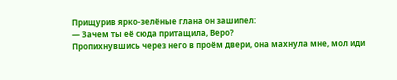Прищурив ярко-зелёные глана он зашипел:
— Зачем ты её сюда притащила, Веро?
Пропихнувшись через него в проём двери, она махнула мне, мол иди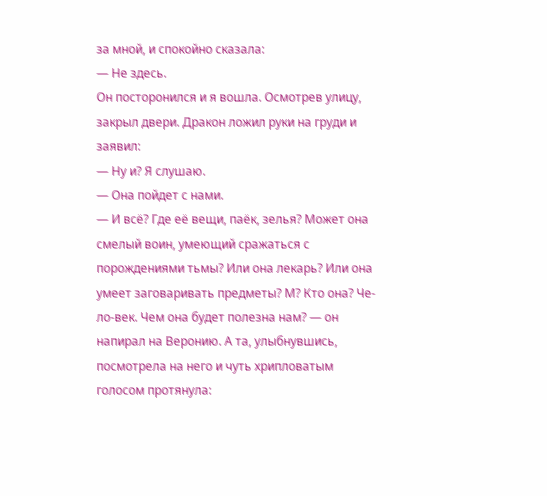за мной, и спокойно сказала:
— Не здесь.
Он посторонился и я вошла. Осмотрев улицу, закрыл двери. Дракон ложил руки на груди и заявил:
— Ну и? Я слушаю.
— Она пойдет с нами.
— И всё? Где её вещи, паёк, зелья? Может она смелый воин, умеющий сражаться с порождениями тьмы? Или она лекарь? Или она умеет заговаривать предметы? М? Кто она? Че-ло-век. Чем она будет полезна нам? — он напирал на Веронию. А та, улыбнувшись, посмотрела на него и чуть хрипловатым голосом протянула: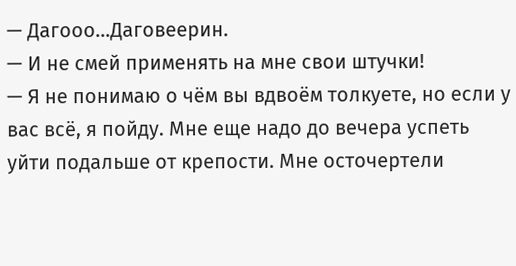— Дагооо…Даговеерин.
— И не смей применять на мне свои штучки!
— Я не понимаю о чём вы вдвоём толкуете, но если у вас всё, я пойду. Мне еще надо до вечера успеть уйти подальше от крепости. Мне осточертели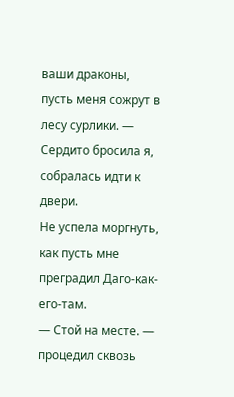ваши драконы, пусть меня сожрут в лесу сурлики. — Сердито бросила я, собралась идти к двери.
Не успела моргнуть, как пусть мне преградил Даго-как-его-там.
— Стой на месте. — процедил сквозь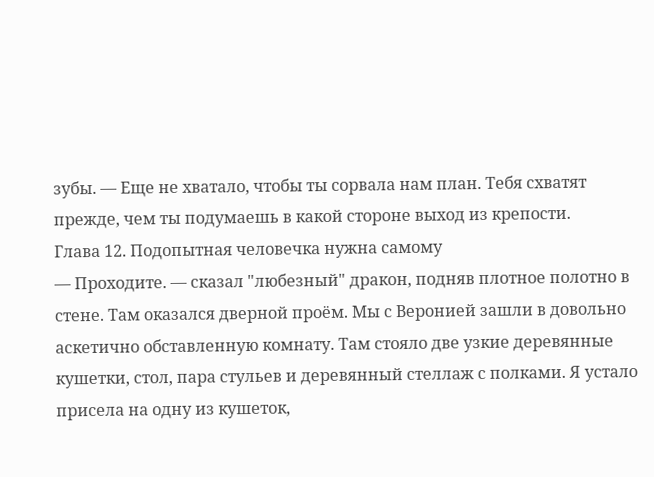зубы. — Еще не хватало, чтобы ты сорвала нам план. Тебя схватят прежде, чем ты подумаешь в какой стороне выход из крепости.
Глава 12. Подопытная человечка нужна самому
— Проходите. — сказал "любезный" дракон, подняв плотное полотно в стене. Там оказался дверной проём. Мы с Веронией зашли в довольно аскетично обставленную комнату. Там стояло две узкие деревянные кушетки, стол, пара стульев и деревянный стеллаж с полками. Я устало присела на одну из кушеток,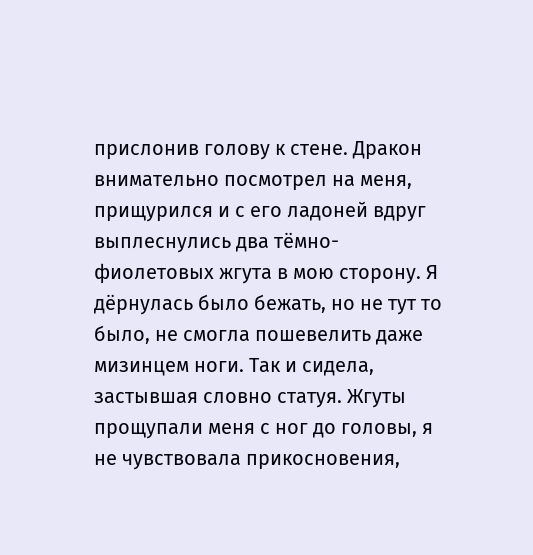прислонив голову к стене. Дракон внимательно посмотрел на меня, прищурился и с его ладоней вдруг выплеснулись два тёмно-фиолетовых жгута в мою сторону. Я дёрнулась было бежать, но не тут то было, не смогла пошевелить даже мизинцем ноги. Так и сидела, застывшая словно статуя. Жгуты прощупали меня с ног до головы, я не чувствовала прикосновения,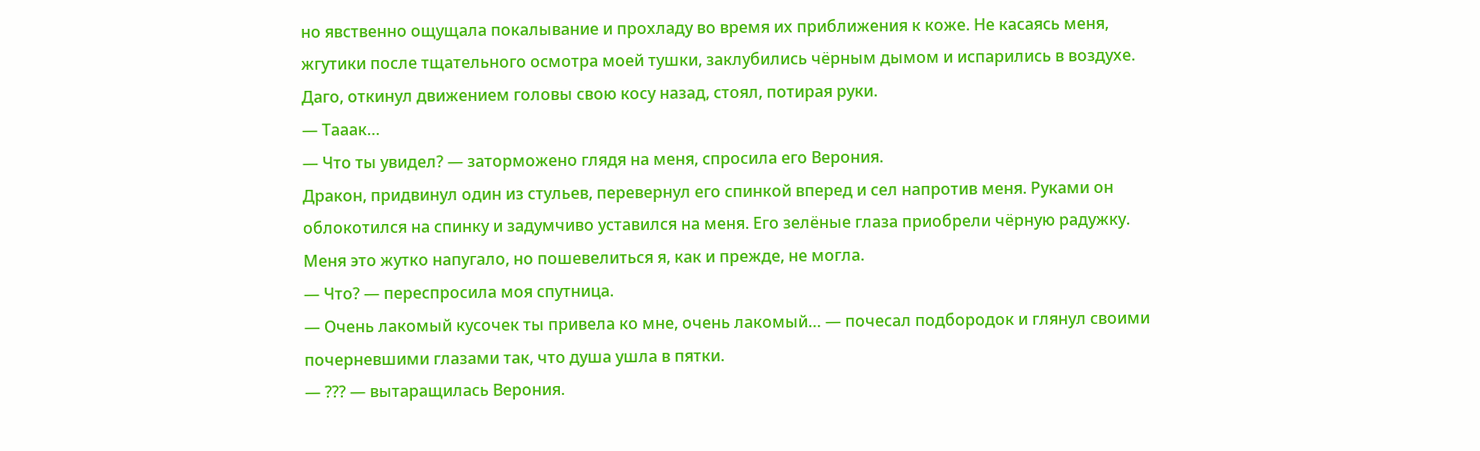но явственно ощущала покалывание и прохладу во время их приближения к коже. Не касаясь меня, жгутики после тщательного осмотра моей тушки, заклубились чёрным дымом и испарились в воздухе. Даго, откинул движением головы свою косу назад, стоял, потирая руки.
— Тааак…
— Что ты увидел? — заторможено глядя на меня, спросила его Верония.
Дракон, придвинул один из стульев, перевернул его спинкой вперед и сел напротив меня. Руками он облокотился на спинку и задумчиво уставился на меня. Его зелёные глаза приобрели чёрную радужку. Меня это жутко напугало, но пошевелиться я, как и прежде, не могла.
— Что? — переспросила моя спутница.
— Очень лакомый кусочек ты привела ко мне, очень лакомый… — почесал подбородок и глянул своими почерневшими глазами так, что душа ушла в пятки.
— ??? — вытаращилась Верония.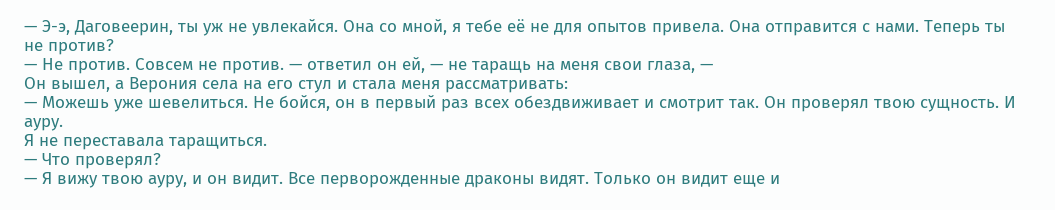— Э-э, Даговеерин, ты уж не увлекайся. Она со мной, я тебе её не для опытов привела. Она отправится с нами. Теперь ты не против?
— Не против. Совсем не против. — ответил он ей, — не таращь на меня свои глаза, —
Он вышел, а Верония села на его стул и стала меня рассматривать:
— Можешь уже шевелиться. Не бойся, он в первый раз всех обездвиживает и смотрит так. Он проверял твою сущность. И ауру.
Я не переставала таращиться.
— Что проверял?
— Я вижу твою ауру, и он видит. Все перворожденные драконы видят. Только он видит еще и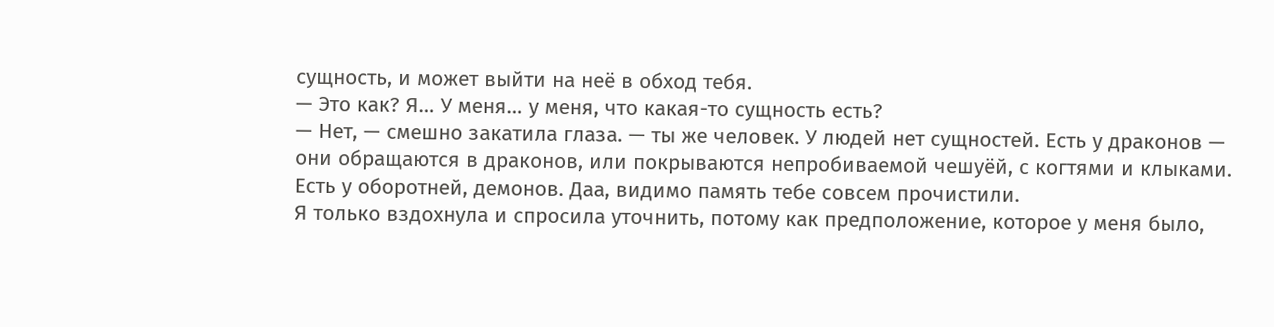сущность, и может выйти на неё в обход тебя.
— Это как? Я… У меня… у меня, что какая-то сущность есть?
— Нет, — смешно закатила глаза. — ты же человек. У людей нет сущностей. Есть у драконов — они обращаются в драконов, или покрываются непробиваемой чешуёй, с когтями и клыками. Есть у оборотней, демонов. Даа, видимо память тебе совсем прочистили.
Я только вздохнула и спросила уточнить, потому как предположение, которое у меня было,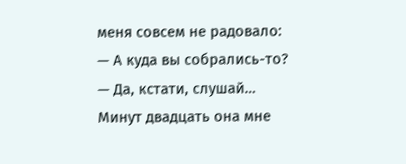меня совсем не радовало:
— А куда вы собрались-то?
— Да, кстати, слушай…
Минут двадцать она мне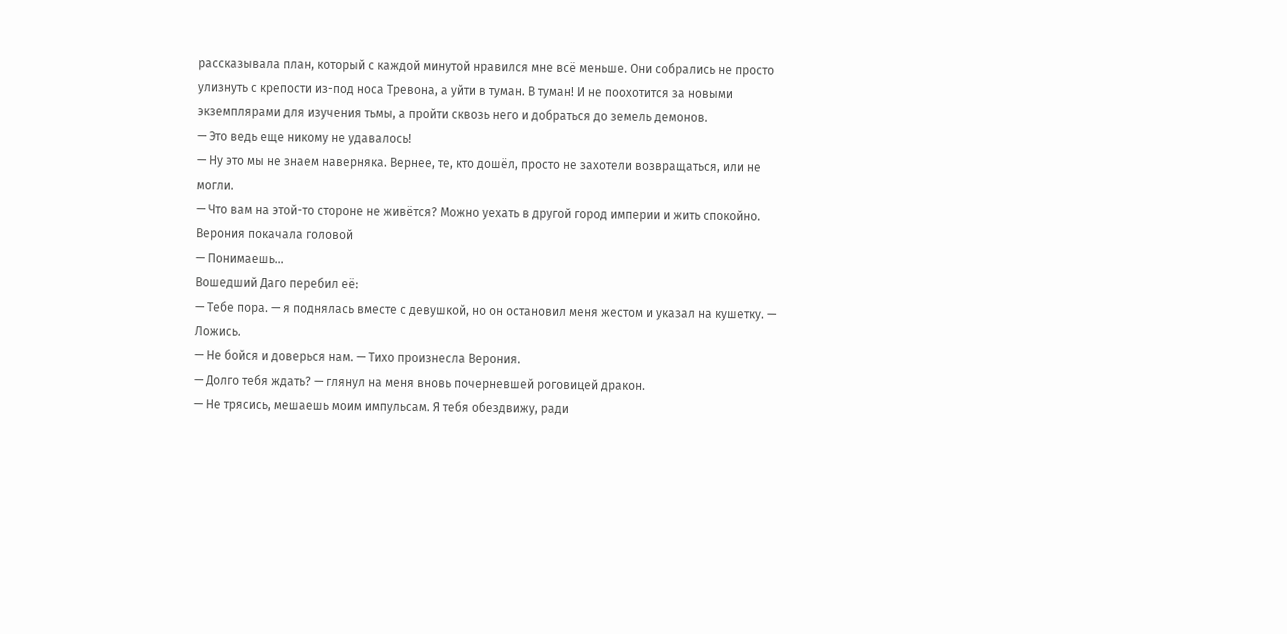рассказывала план, который с каждой минутой нравился мне всё меньше. Они собрались не просто улизнуть с крепости из-под носа Тревона, а уйти в туман. В туман! И не поохотится за новыми экземплярами для изучения тьмы, а пройти сквозь него и добраться до земель демонов.
— Это ведь еще никому не удавалось!
— Ну это мы не знаем наверняка. Вернее, те, кто дошёл, просто не захотели возвращаться, или не могли.
— Что вам на этой-то стороне не живётся? Можно уехать в другой город империи и жить спокойно.
Верония покачала головой
— Понимаешь…
Вошедший Даго перебил её:
— Тебе пора. — я поднялась вместе с девушкой, но он остановил меня жестом и указал на кушетку. — Ложись.
— Не бойся и доверься нам. — Тихо произнесла Верония.
— Долго тебя ждать? — глянул на меня вновь почерневшей роговицей дракон.
— Не трясись, мешаешь моим импульсам. Я тебя обездвижу, ради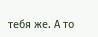тебя же. А то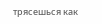трясешься как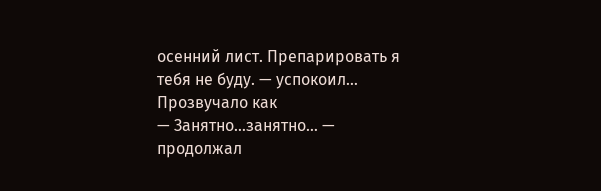осенний лист. Препарировать я тебя не буду. — успокоил… Прозвучало как
— Занятно…занятно… — продолжал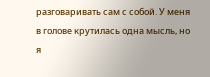разговаривать сам с собой. У меня в голове крутилась одна мысль, но я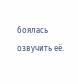боялась озвучить её.